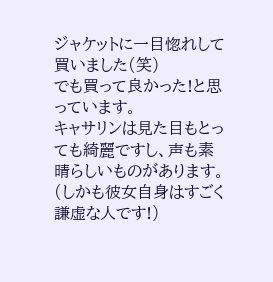ジャケットに一目惚れして買いました(笑)
でも買って良かった!と思っています。
キャサリンは見た目もとっても綺麗ですし、声も素晴らしいものがあります。
(しかも彼女自身はすごく謙虚な人です!)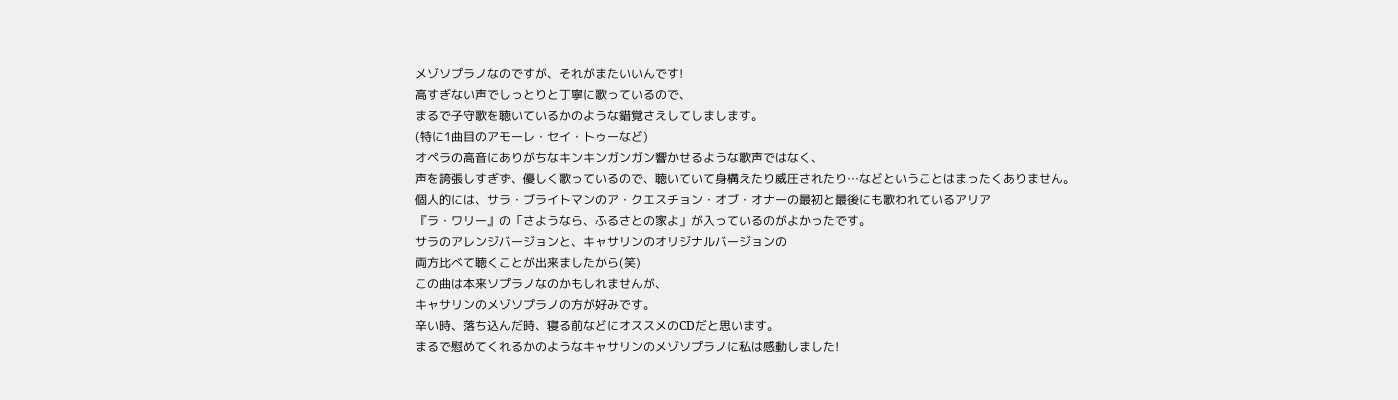メゾソプラノなのですが、それがまたいいんです!
高すぎない声でしっとりと丁寧に歌っているので、
まるで子守歌を聴いているかのような錯覚さえしてしまします。
(特に1曲目のアモーレ・セイ・トゥーなど)
オペラの高音にありがちなキンキンガンガン響かせるような歌声ではなく、
声を誇張しすぎず、優しく歌っているので、聴いていて身構えたり威圧されたり…などということはまったくありません。
個人的には、サラ・ブライトマンのア・クエスチョン・オブ・オナーの最初と最後にも歌われているアリア
『ラ・ワリー』の「さようなら、ふるさとの家よ」が入っているのがよかったです。
サラのアレンジバージョンと、キャサリンのオリジナルバージョンの
両方比べて聴くことが出来ましたから(笑)
この曲は本来ソプラノなのかもしれませんが、
キャサリンのメゾソプラノの方が好みです。
辛い時、落ち込んだ時、寝る前などにオススメのCDだと思います。
まるで慰めてくれるかのようなキャサリンのメゾソプラノに私は感動しました!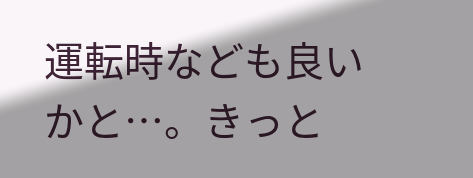運転時なども良いかと…。きっと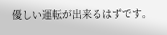優しい運転が出来るはずです。